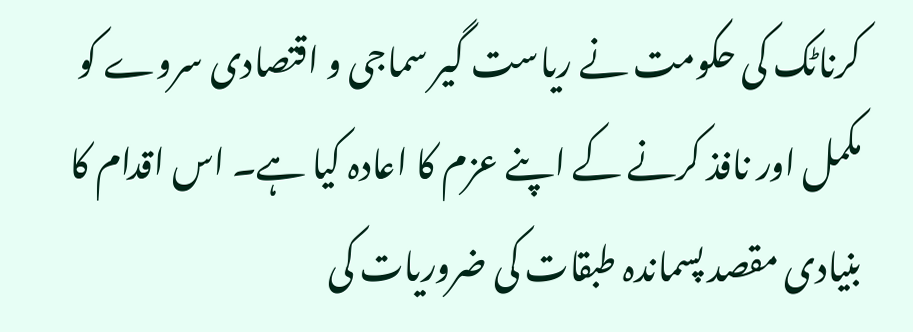کرناٹک کی حکومت نے ریاست گیر سماجی و اقتصادی سروے کو مکمل اور نافذ کرنے کے اپنے عزم کا اعادہ کیا ہے۔ اس اقدام کا بنیادی مقصد پسماندہ طبقات کی ضروریات کی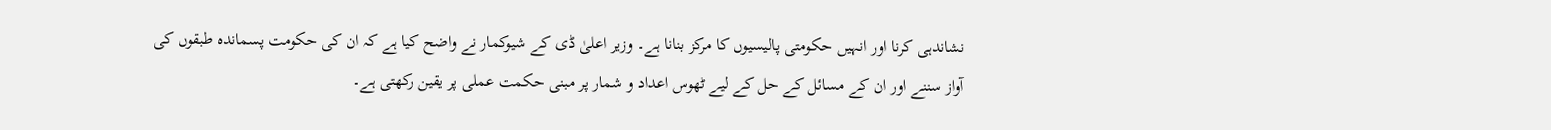نشاندہی کرنا اور انہیں حکومتی پالیسیوں کا مرکز بنانا ہے۔ وزیر اعلیٰ ڈی کے شیوکمار نے واضح کیا ہے کہ ان کی حکومت پسماندہ طبقوں کی آواز سننے اور ان کے مسائل کے حل کے لیے ٹھوس اعداد و شمار پر مبنی حکمت عملی پر یقین رکھتی ہے۔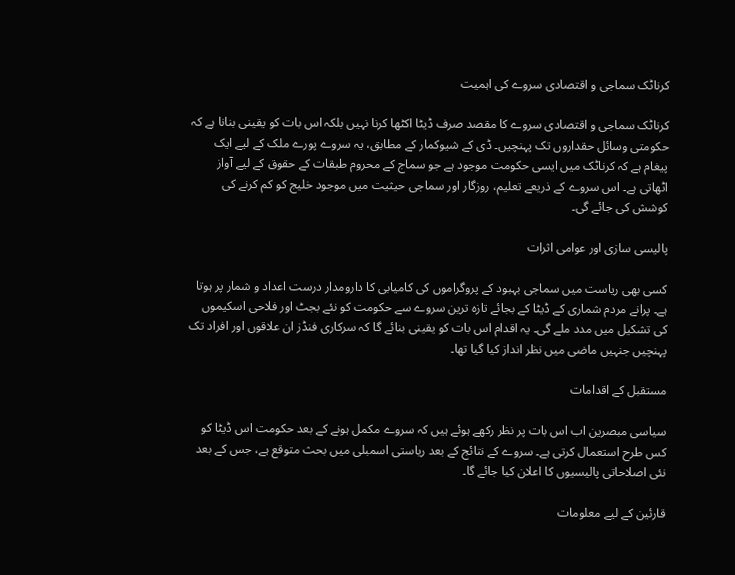کرناٹک سماجی و اقتصادی سروے کی اہمیت

کرناٹک سماجی و اقتصادی سروے کا مقصد صرف ڈیٹا اکٹھا کرنا نہیں بلکہ اس بات کو یقینی بنانا ہے کہ حکومتی وسائل حقداروں تک پہنچیں۔ ڈی کے شیوکمار کے مطابق، یہ سروے پورے ملک کے لیے ایک پیغام ہے کہ کرناٹک میں ایسی حکومت موجود ہے جو سماج کے محروم طبقات کے حقوق کے لیے آواز اٹھاتی ہے۔ اس سروے کے ذریعے تعلیم، روزگار اور سماجی حیثیت میں موجود خلیج کو کم کرنے کی کوشش کی جائے گی۔

پالیسی سازی اور عوامی اثرات

کسی بھی ریاست میں سماجی بہبود کے پروگراموں کی کامیابی کا دارومدار درست اعداد و شمار پر ہوتا ہے۔ پرانے مردم شماری کے ڈیٹا کے بجائے تازہ ترین سروے سے حکومت کو نئے بجٹ اور فلاحی اسکیموں کی تشکیل میں مدد ملے گی۔ یہ اقدام اس بات کو یقینی بنائے گا کہ سرکاری فنڈز ان علاقوں اور افراد تک پہنچیں جنہیں ماضی میں نظر انداز کیا گیا تھا۔

مستقبل کے اقدامات

سیاسی مبصرین اب اس بات پر نظر رکھے ہوئے ہیں کہ سروے مکمل ہونے کے بعد حکومت اس ڈیٹا کو کس طرح استعمال کرتی ہے۔ سروے کے نتائج کے بعد ریاستی اسمبلی میں بحث متوقع ہے، جس کے بعد نئی اصلاحاتی پالیسیوں کا اعلان کیا جائے گا۔

قارئین کے لیے معلومات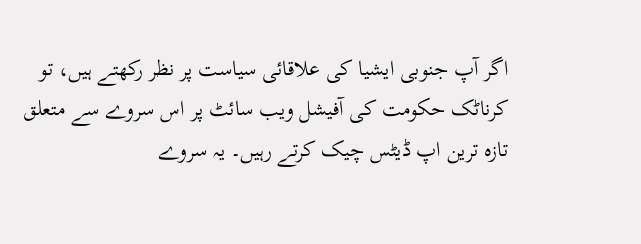اگر آپ جنوبی ایشیا کی علاقائی سیاست پر نظر رکھتے ہیں، تو کرناٹک حکومت کی آفیشل ویب سائٹ پر اس سروے سے متعلق تازہ ترین اپ ڈیٹس چیک کرتے رہیں۔ یہ سروے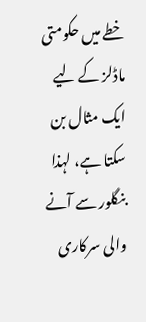خطے میں حکومتی ماڈلز کے لیے ایک مثال بن سکتا ہے، لہذا بنگلور سے آنے والی سرکاری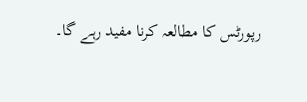رپورٹس کا مطالعہ کرنا مفید رہے گا۔